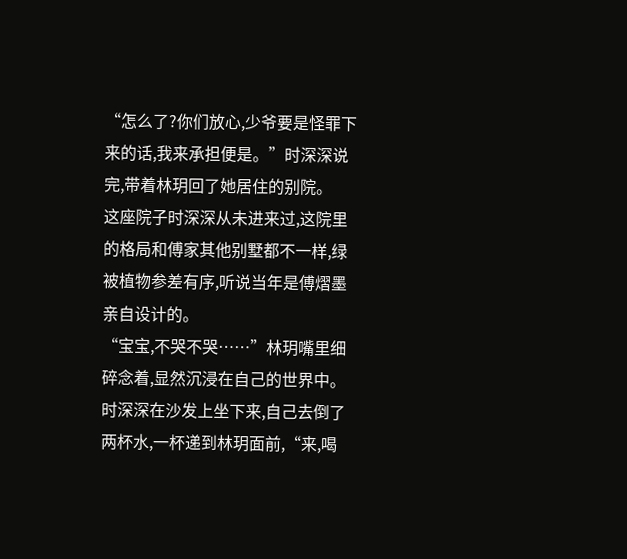“怎么了?你们放心,少爷要是怪罪下来的话,我来承担便是。”时深深说完,带着林玥回了她居住的别院。
这座院子时深深从未进来过,这院里的格局和傅家其他别墅都不一样,绿被植物参差有序,听说当年是傅熠墨亲自设计的。
“宝宝,不哭不哭……”林玥嘴里细碎念着,显然沉浸在自己的世界中。
时深深在沙发上坐下来,自己去倒了两杯水,一杯递到林玥面前,“来,喝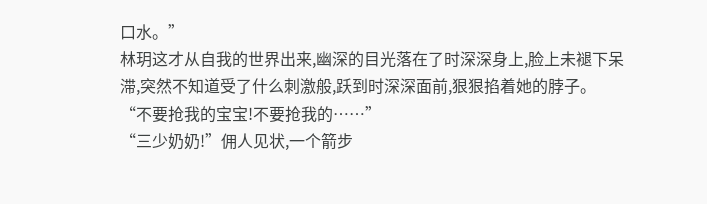口水。”
林玥这才从自我的世界出来,幽深的目光落在了时深深身上,脸上未褪下呆滞,突然不知道受了什么刺激般,跃到时深深面前,狠狠掐着她的脖子。
“不要抢我的宝宝!不要抢我的……”
“三少奶奶!”佣人见状,一个箭步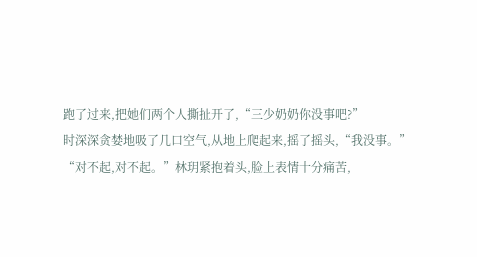跑了过来,把她们两个人撕扯开了,“三少奶奶你没事吧?”
时深深贪婪地吸了几口空气,从地上爬起来,摇了摇头,“我没事。”
“对不起,对不起。”林玥紧抱着头,脸上表情十分痛苦,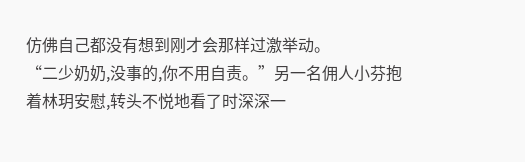仿佛自己都没有想到刚才会那样过激举动。
“二少奶奶,没事的,你不用自责。”另一名佣人小芬抱着林玥安慰,转头不悦地看了时深深一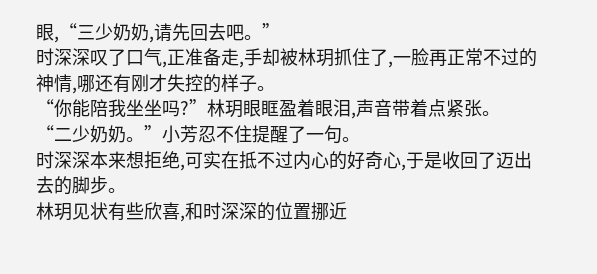眼,“三少奶奶,请先回去吧。”
时深深叹了口气,正准备走,手却被林玥抓住了,一脸再正常不过的神情,哪还有刚才失控的样子。
“你能陪我坐坐吗?”林玥眼眶盈着眼泪,声音带着点紧张。
“二少奶奶。”小芳忍不住提醒了一句。
时深深本来想拒绝,可实在抵不过内心的好奇心,于是收回了迈出去的脚步。
林玥见状有些欣喜,和时深深的位置挪近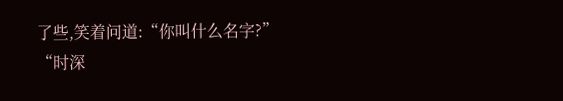了些,笑着问道:“你叫什么名字?”
“时深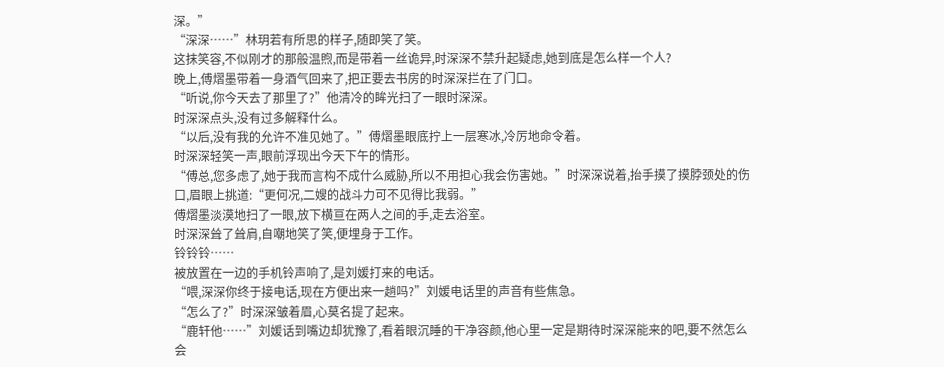深。”
“深深……”林玥若有所思的样子,随即笑了笑。
这抹笑容,不似刚才的那般温煦,而是带着一丝诡异,时深深不禁升起疑虑,她到底是怎么样一个人?
晚上,傅熠墨带着一身酒气回来了,把正要去书房的时深深拦在了门口。
“听说,你今天去了那里了?”他清冷的眸光扫了一眼时深深。
时深深点头,没有过多解释什么。
“以后,没有我的允许不准见她了。”傅熠墨眼底拧上一层寒冰,冷厉地命令着。
时深深轻笑一声,眼前浮现出今天下午的情形。
“傅总,您多虑了,她于我而言构不成什么威胁,所以不用担心我会伤害她。”时深深说着,抬手摸了摸脖颈处的伤口,眉眼上挑道:“更何况,二嫂的战斗力可不见得比我弱。”
傅熠墨淡漠地扫了一眼,放下横亘在两人之间的手,走去浴室。
时深深耸了耸肩,自嘲地笑了笑,便埋身于工作。
铃铃铃……
被放置在一边的手机铃声响了,是刘媛打来的电话。
“喂,深深你终于接电话,现在方便出来一趟吗?”刘媛电话里的声音有些焦急。
“怎么了?”时深深皱着眉,心莫名提了起来。
“鹿轩他……”刘媛话到嘴边却犹豫了,看着眼沉睡的干净容颜,他心里一定是期待时深深能来的吧,要不然怎么会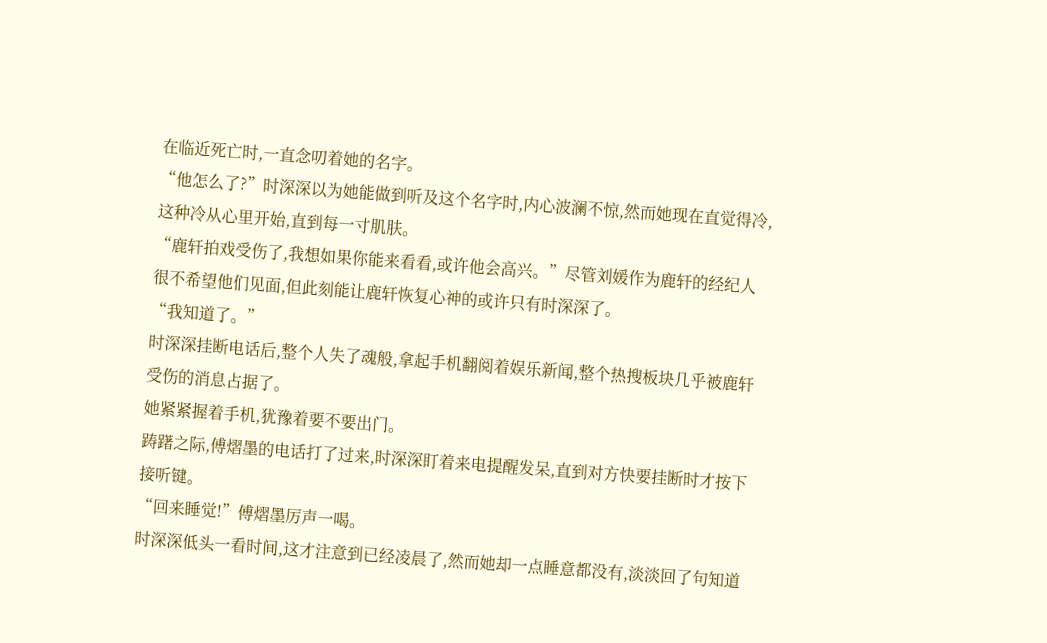在临近死亡时,一直念叨着她的名字。
“他怎么了?”时深深以为她能做到听及这个名字时,内心波澜不惊,然而她现在直觉得冷,这种冷从心里开始,直到每一寸肌肤。
“鹿轩拍戏受伤了,我想如果你能来看看,或许他会高兴。”尽管刘媛作为鹿轩的经纪人很不希望他们见面,但此刻能让鹿轩恢复心神的或许只有时深深了。
“我知道了。”
时深深挂断电话后,整个人失了魂般,拿起手机翻阅着娱乐新闻,整个热搜板块几乎被鹿轩受伤的消息占据了。
她紧紧握着手机,犹豫着要不要出门。
踌躇之际,傅熠墨的电话打了过来,时深深盯着来电提醒发呆,直到对方快要挂断时才按下接听键。
“回来睡觉!”傅熠墨厉声一喝。
时深深低头一看时间,这才注意到已经凌晨了,然而她却一点睡意都没有,淡淡回了句知道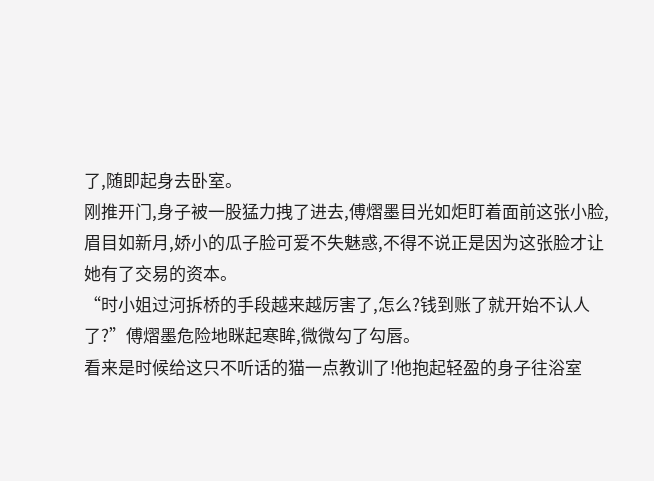了,随即起身去卧室。
刚推开门,身子被一股猛力拽了进去,傅熠墨目光如炬盯着面前这张小脸,眉目如新月,娇小的瓜子脸可爱不失魅惑,不得不说正是因为这张脸才让她有了交易的资本。
“时小姐过河拆桥的手段越来越厉害了,怎么?钱到账了就开始不认人了?”傅熠墨危险地眯起寒眸,微微勾了勾唇。
看来是时候给这只不听话的猫一点教训了!他抱起轻盈的身子往浴室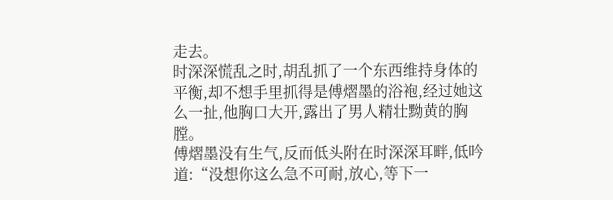走去。
时深深慌乱之时,胡乱抓了一个东西维持身体的平衡,却不想手里抓得是傅熠墨的浴袍,经过她这么一扯,他胸口大开,露出了男人精壮黝黄的胸膛。
傅熠墨没有生气,反而低头附在时深深耳畔,低吟道:“没想你这么急不可耐,放心,等下一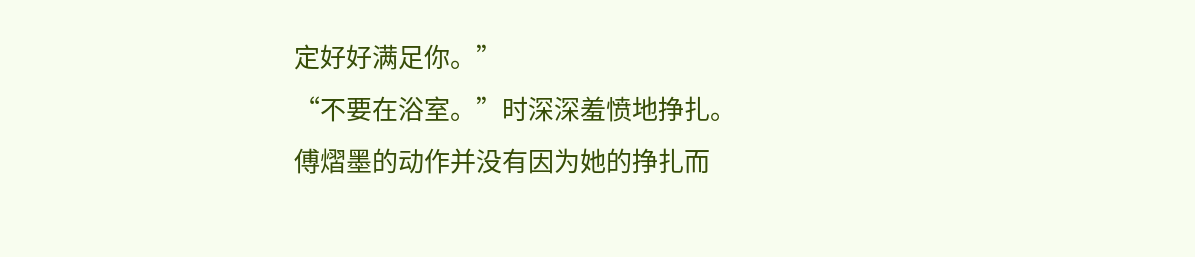定好好满足你。”
“不要在浴室。”时深深羞愤地挣扎。
傅熠墨的动作并没有因为她的挣扎而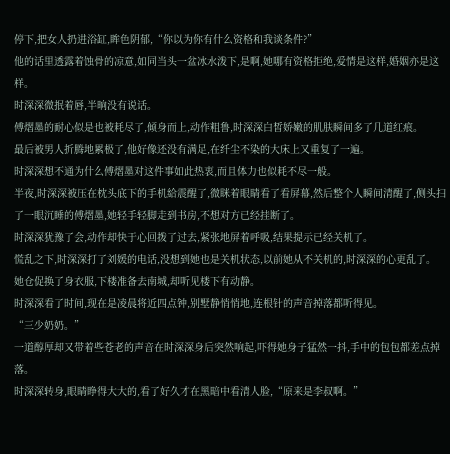停下,把女人扔进浴缸,眸色阴郁,“你以为你有什么资格和我谈条件?”
他的话里透露着蚀骨的凉意,如同当头一盆冰水泼下,是啊,她哪有资格拒绝,爱情是这样,婚姻亦是这样。
时深深微抿着唇,半晌没有说话。
傅熠墨的耐心似是也被耗尽了,倾身而上,动作粗鲁,时深深白皙娇嫩的肌肤瞬间多了几道红痕。
最后被男人折腾地累极了,他好像还没有满足,在纤尘不染的大床上又重复了一遍。
时深深想不通为什么傅熠墨对这件事如此热衷,而且体力也似耗不尽一般。
半夜,时深深被压在枕头底下的手机給震醒了,微眯着眼睛看了看屏幕,然后整个人瞬间清醒了,侧头扫了一眼沉睡的傅熠墨,她轻手轻脚走到书房,不想对方已经挂断了。
时深深犹豫了会,动作却快于心回拨了过去,紧张地屏着呼吸,结果提示已经关机了。
慌乱之下,时深深打了刘媛的电话,没想到她也是关机状态,以前她从不关机的,时深深的心更乱了。
她仓促换了身衣服,下楼准备去南城,却听见楼下有动静。
时深深看了时间,现在是凌晨将近四点钟,别墅静悄悄地,连根针的声音掉落都听得见。
“三少奶奶。”
一道醇厚却又带着些苍老的声音在时深深身后突然响起,吓得她身子猛然一抖,手中的包包都差点掉落。
时深深转身,眼睛睁得大大的,看了好久才在黑暗中看清人脸,“原来是李叔啊。”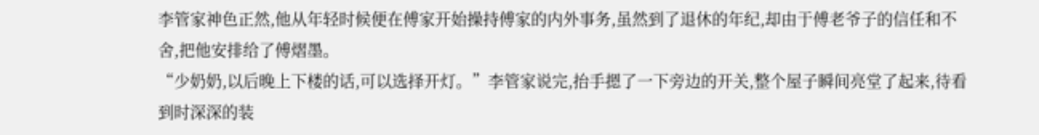李管家神色正然,他从年轻时候便在傅家开始操持傅家的内外事务,虽然到了退休的年纪,却由于傅老爷子的信任和不舍,把他安排给了傅熠墨。
“少奶奶,以后晚上下楼的话,可以选择开灯。”李管家说完,抬手摁了一下旁边的开关,整个屋子瞬间亮堂了起来,待看到时深深的装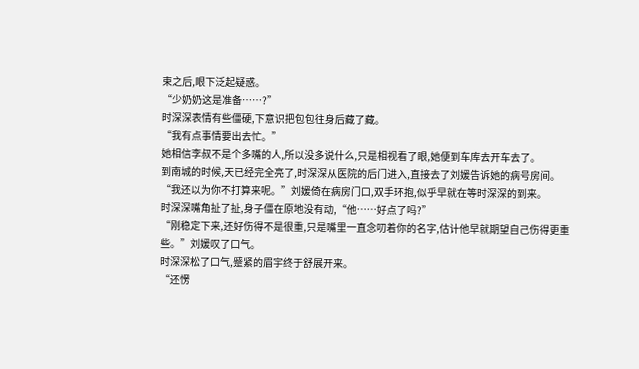束之后,眼下泛起疑惑。
“少奶奶这是准备……?”
时深深表情有些僵硬,下意识把包包往身后藏了藏。
“我有点事情要出去忙。”
她相信李叔不是个多嘴的人,所以没多说什么,只是相视看了眼,她便到车库去开车去了。
到南城的时候,天已经完全亮了,时深深从医院的后门进入,直接去了刘媛告诉她的病号房间。
“我还以为你不打算来呢。”刘媛倚在病房门口,双手环抱,似乎早就在等时深深的到来。
时深深嘴角扯了扯,身子僵在原地没有动,“他……好点了吗?”
“刚稳定下来,还好伤得不是很重,只是嘴里一直念叨着你的名字,估计他早就期望自己伤得更重些。”刘媛叹了口气。
时深深松了口气,蹙紧的眉宇终于舒展开来。
“还愣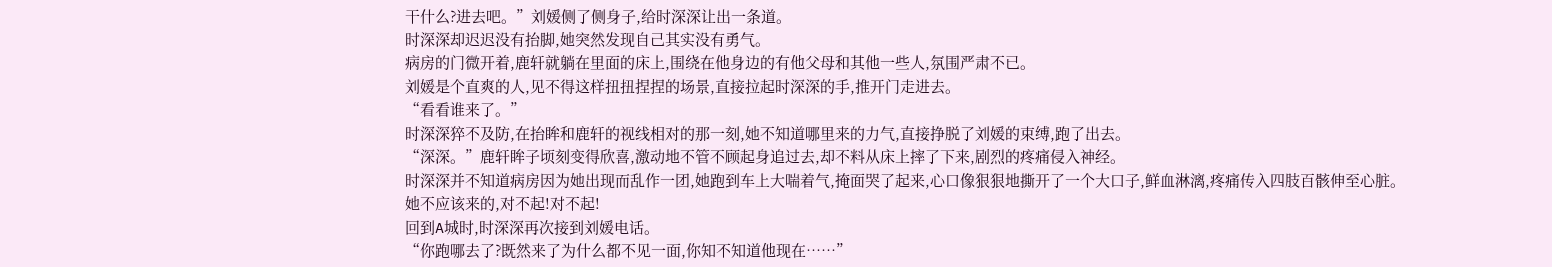干什么?进去吧。”刘媛侧了侧身子,给时深深让出一条道。
时深深却迟迟没有抬脚,她突然发现自己其实没有勇气。
病房的门微开着,鹿轩就躺在里面的床上,围绕在他身边的有他父母和其他一些人,氛围严肃不已。
刘媛是个直爽的人,见不得这样扭扭捏捏的场景,直接拉起时深深的手,推开门走进去。
“看看谁来了。”
时深深猝不及防,在抬眸和鹿轩的视线相对的那一刻,她不知道哪里来的力气,直接挣脱了刘媛的束缚,跑了出去。
“深深。”鹿轩眸子顷刻变得欣喜,激动地不管不顾起身追过去,却不料从床上摔了下来,剧烈的疼痛侵入神经。
时深深并不知道病房因为她出现而乱作一团,她跑到车上大喘着气,掩面哭了起来,心口像狠狠地撕开了一个大口子,鲜血淋漓,疼痛传入四肢百骸伸至心脏。
她不应该来的,对不起!对不起!
回到A城时,时深深再次接到刘媛电话。
“你跑哪去了?既然来了为什么都不见一面,你知不知道他现在……”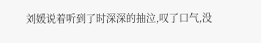刘媛说着听到了时深深的抽泣,叹了口气,没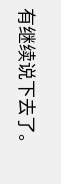有继续说下去了。